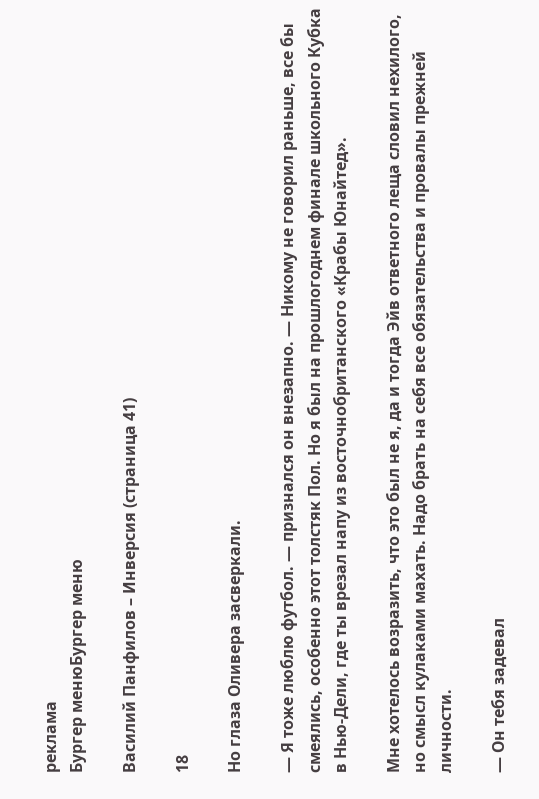реклама
Бургер менюБургер меню

Василий Панфилов – Инверсия (страница 41)

18

Но глаза Оливера засверкали.

— Я тоже люблю футбол. — признался он внезапно. — Никому не говорил раньше, все бы смеялись, особенно этот толстяк Пол. Но я был на прошлогоднем финале школьного Кубка в Нью-Дели, где ты врезал напу из восточнобританского «Крабы Юнайтед».

Мне хотелось возразить, что это был не я, да и тогда Эйв ответного леща словил нехилого, но смысл кулаками махать. Надо брать на себя все обязательства и провалы прежней личности.

— Он тебя задевал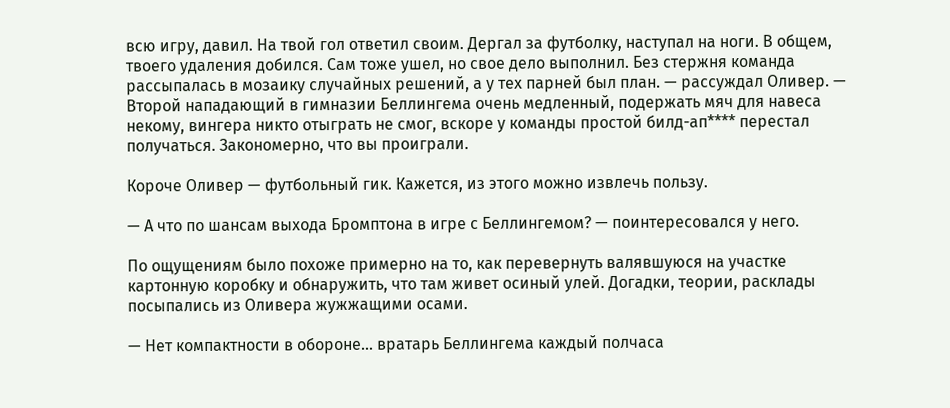всю игру, давил. На твой гол ответил своим. Дергал за футболку, наступал на ноги. В общем, твоего удаления добился. Сам тоже ушел, но свое дело выполнил. Без стержня команда рассыпалась в мозаику случайных решений, а у тех парней был план. — рассуждал Оливер. — Второй нападающий в гимназии Беллингема очень медленный, подержать мяч для навеса некому, вингера никто отыграть не смог, вскоре у команды простой билд-ап**** перестал получаться. Закономерно, что вы проиграли.

Короче Оливер — футбольный гик. Кажется, из этого можно извлечь пользу.

— А что по шансам выхода Бромптона в игре с Беллингемом? — поинтересовался у него.

По ощущениям было похоже примерно на то, как перевернуть валявшуюся на участке картонную коробку и обнаружить, что там живет осиный улей. Догадки, теории, расклады посыпались из Оливера жужжащими осами.

— Нет компактности в обороне… вратарь Беллингема каждый полчаса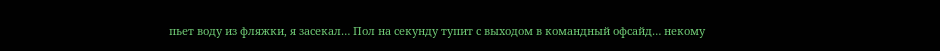пьет воду из фляжки, я засекал… Пол на секунду тупит с выходом в командный офсайд… некому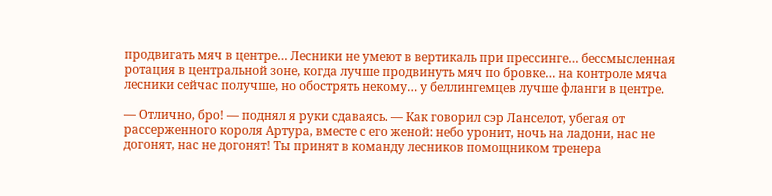продвигать мяч в центре… Лесники не умеют в вертикаль при прессинге… бессмысленная ротация в центральной зоне, когда лучше продвинуть мяч по бровке… на контроле мяча лесники сейчас получше, но обострять некому… у беллингемцев лучше фланги в центре.

— Отлично, бро! — поднял я руки сдаваясь. — Как говорил сэр Ланселот, убегая от рассерженного короля Артура, вместе с его женой: небо уронит, ночь на ладони, нас не догонят, нас не догонят! Ты принят в команду лесников помощником тренера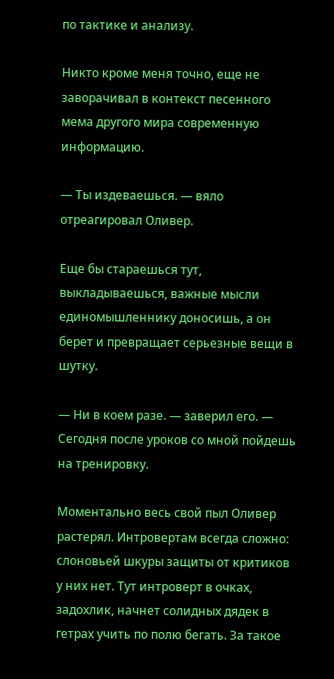по тактике и анализу.

Никто кроме меня точно, еще не заворачивал в контекст песенного мема другого мира современную информацию.

— Ты издеваешься. — вяло отреагировал Оливер.

Еще бы стараешься тут, выкладываешься, важные мысли единомышленнику доносишь, а он берет и превращает серьезные вещи в шутку.

— Ни в коем разе. — заверил его. — Сегодня после уроков со мной пойдешь на тренировку.

Моментально весь свой пыл Оливер растерял. Интровертам всегда сложно: слоновьей шкуры защиты от критиков у них нет. Тут интроверт в очках, задохлик, начнет солидных дядек в гетрах учить по полю бегать. За такое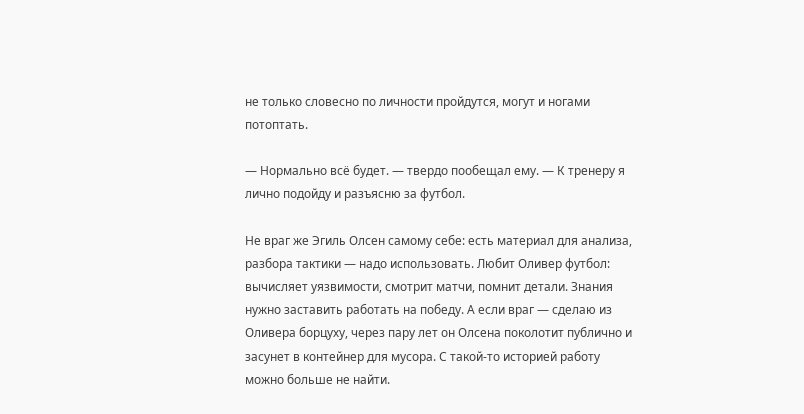не только словесно по личности пройдутся, могут и ногами потоптать.

— Нормально всё будет. — твердо пообещал ему. — К тренеру я лично подойду и разъясню за футбол.

Не враг же Эгиль Олсен самому себе: есть материал для анализа, разбора тактики — надо использовать. Любит Оливер футбол: вычисляет уязвимости, смотрит матчи, помнит детали. Знания нужно заставить работать на победу. А если враг — сделаю из Оливера борцуху, через пару лет он Олсена поколотит публично и засунет в контейнер для мусора. С такой-то историей работу можно больше не найти.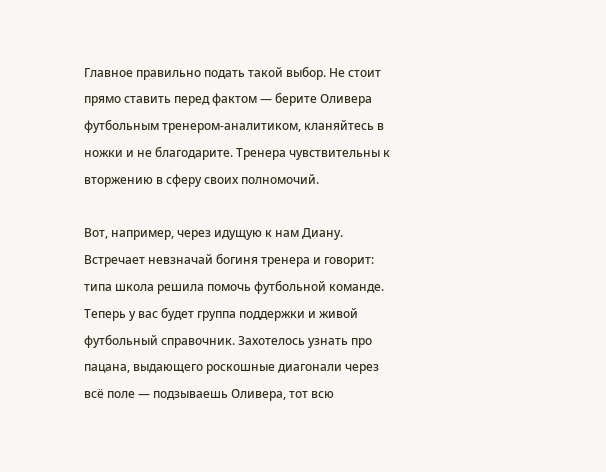Главное правильно подать такой выбор. Не стоит прямо ставить перед фактом — берите Оливера футбольным тренером-аналитиком, кланяйтесь в ножки и не благодарите. Тренера чувствительны к вторжению в сферу своих полномочий.

Вот, например, через идущую к нам Диану. Встречает невзначай богиня тренера и говорит: типа школа решила помочь футбольной команде. Теперь у вас будет группа поддержки и живой футбольный справочник. Захотелось узнать про пацана, выдающего роскошные диагонали через всё поле — подзываешь Оливера, тот всю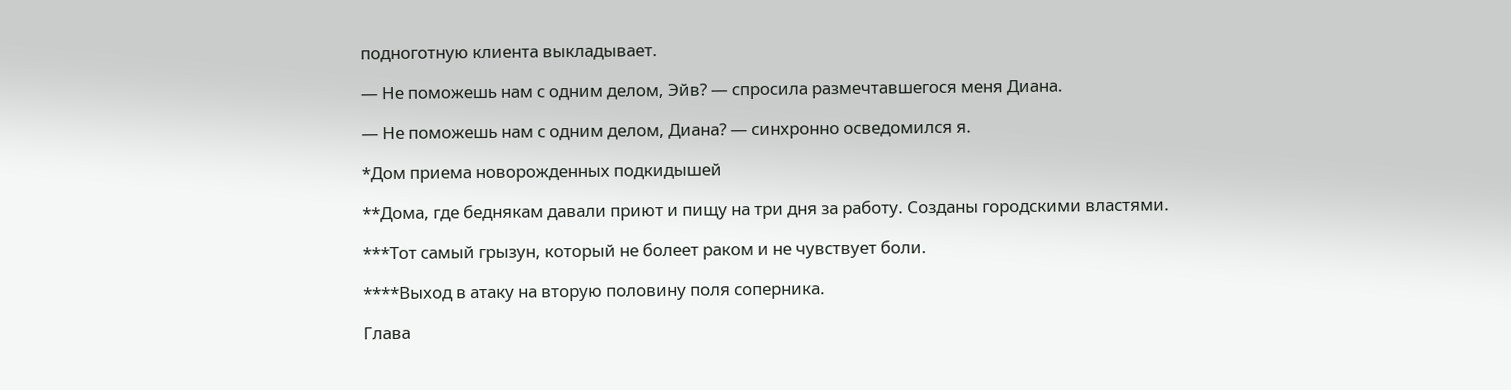подноготную клиента выкладывает.

— Не поможешь нам с одним делом, Эйв? — спросила размечтавшегося меня Диана.

— Не поможешь нам с одним делом, Диана? — синхронно осведомился я.

*Дом приема новорожденных подкидышей

**Дома, где беднякам давали приют и пищу на три дня за работу. Созданы городскими властями.

***Тот самый грызун, который не болеет раком и не чувствует боли.

****Выход в атаку на вторую половину поля соперника.

Глава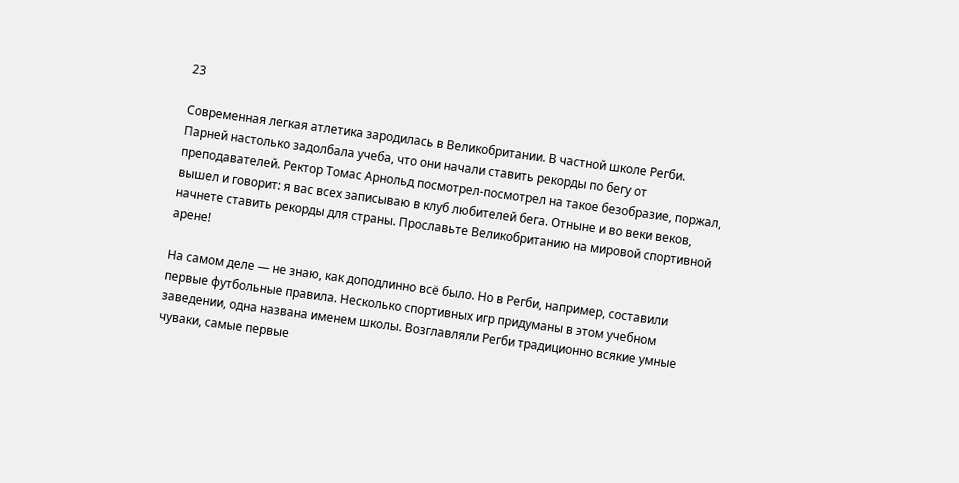23

Современная легкая атлетика зародилась в Великобритании. В частной школе Регби. Парней настолько задолбала учеба, что они начали ставить рекорды по бегу от преподавателей. Ректор Томас Арнольд посмотрел-посмотрел на такое безобразие, поржал, вышел и говорит: я вас всех записываю в клуб любителей бега. Отныне и во веки веков, начнете ставить рекорды для страны. Прославьте Великобританию на мировой спортивной арене!

На самом деле — не знаю, как доподлинно всё было. Но в Регби, например, составили первые футбольные правила. Несколько спортивных игр придуманы в этом учебном заведении, одна названа именем школы. Возглавляли Регби традиционно всякие умные чуваки, самые первые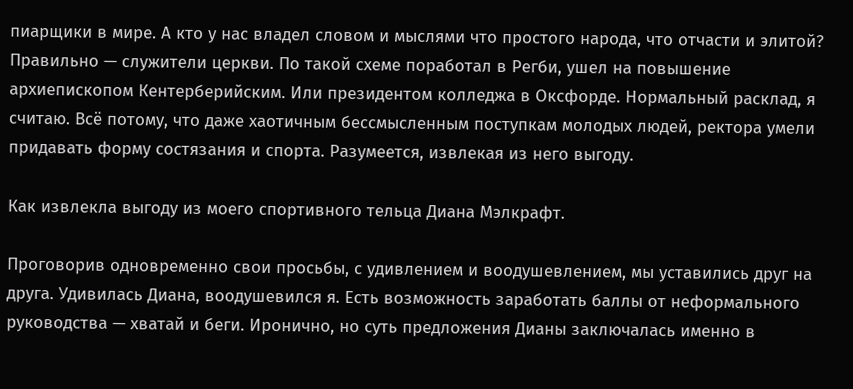пиарщики в мире. А кто у нас владел словом и мыслями что простого народа, что отчасти и элитой? Правильно — служители церкви. По такой схеме поработал в Регби, ушел на повышение архиепископом Кентерберийским. Или президентом колледжа в Оксфорде. Нормальный расклад, я считаю. Всё потому, что даже хаотичным бессмысленным поступкам молодых людей, ректора умели придавать форму состязания и спорта. Разумеется, извлекая из него выгоду.

Как извлекла выгоду из моего спортивного тельца Диана Мэлкрафт.

Проговорив одновременно свои просьбы, с удивлением и воодушевлением, мы уставились друг на друга. Удивилась Диана, воодушевился я. Есть возможность заработать баллы от неформального руководства — хватай и беги. Иронично, но суть предложения Дианы заключалась именно в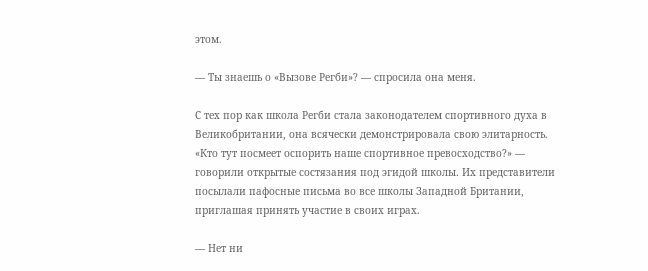этом.

— Ты знаешь о «Вызове Регби»? — спросила она меня.

С тех пор как школа Регби стала законодателем спортивного духа в Великобритании, она всячески демонстрировала свою элитарность. «Кто тут посмеет оспорить наше спортивное превосходство?» — говорили открытые состязания под эгидой школы. Их представители посылали пафосные письма во все школы Западной Британии, приглашая принять участие в своих играх.

— Нет ни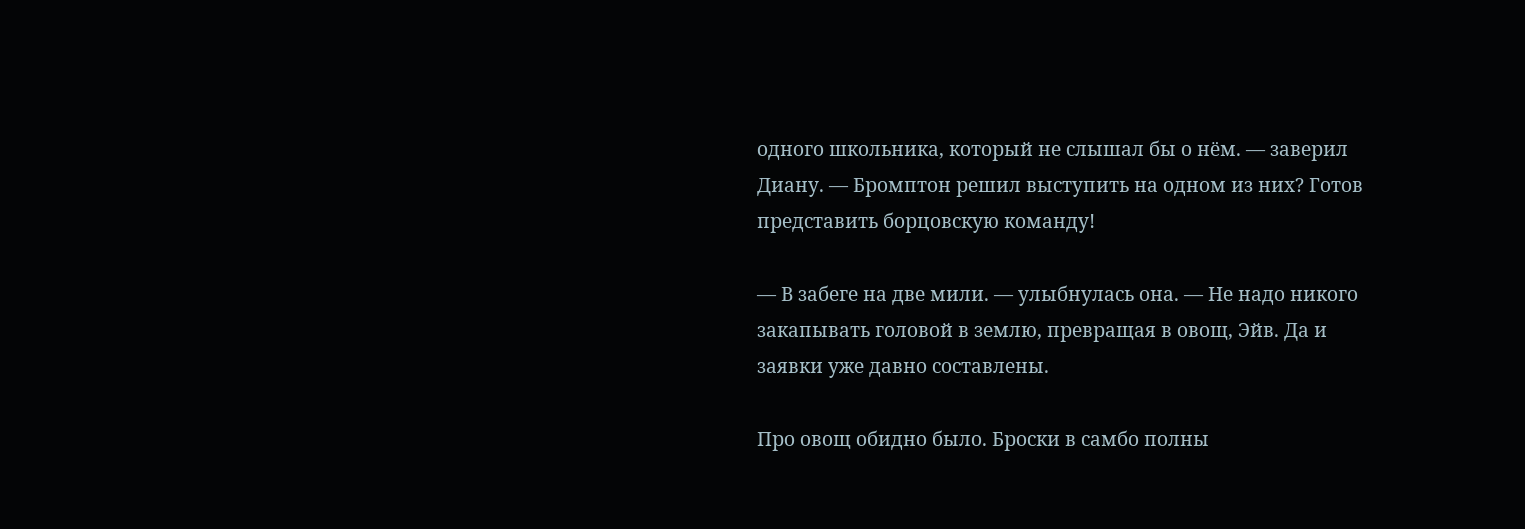одного школьника, который не слышал бы о нём. — заверил Диану. — Бромптон решил выступить на одном из них? Готов представить борцовскую команду!

— В забеге на две мили. — улыбнулась она. — Не надо никого закапывать головой в землю, превращая в овощ, Эйв. Да и заявки уже давно составлены.

Про овощ обидно было. Броски в самбо полны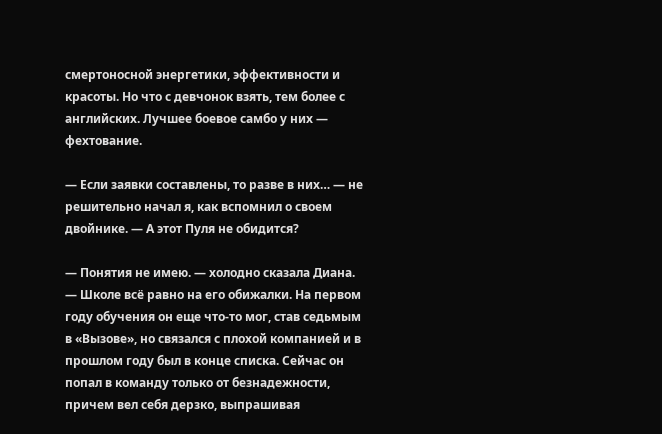смертоносной энергетики, эффективности и красоты. Но что с девчонок взять, тем более с английских. Лучшее боевое самбо у них — фехтование.

— Если заявки составлены, то разве в них… — не решительно начал я, как вспомнил о своем двойнике. — А этот Пуля не обидится?

— Понятия не имею. — холодно сказала Диана. — Школе всё равно на его обижалки. На первом году обучения он еще что-то мог, став седьмым в «Вызове», но связался с плохой компанией и в прошлом году был в конце списка. Сейчас он попал в команду только от безнадежности, причем вел себя дерзко, выпрашивая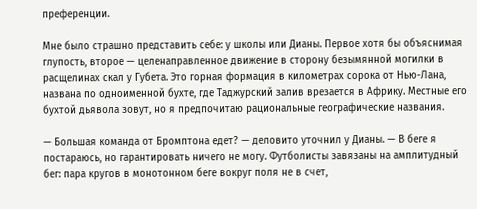преференции.

Мне было страшно представить себе: у школы или Дианы. Первое хотя бы объяснимая глупость, второе — целенаправленное движение в сторону безымянной могилки в расщелинах скал у Губета. Это горная формация в километрах сорока от Нью-Лана, названа по одноименной бухте, где Таджурский залив врезается в Африку. Местные его бухтой дьявола зовут, но я предпочитаю рациональные географические названия.

— Большая команда от Бромптона едет? — деловито уточнил у Дианы. — В беге я постараюсь, но гарантировать ничего не могу. Футболисты завязаны на амплитудный бег: пара кругов в монотонном беге вокруг поля не в счет,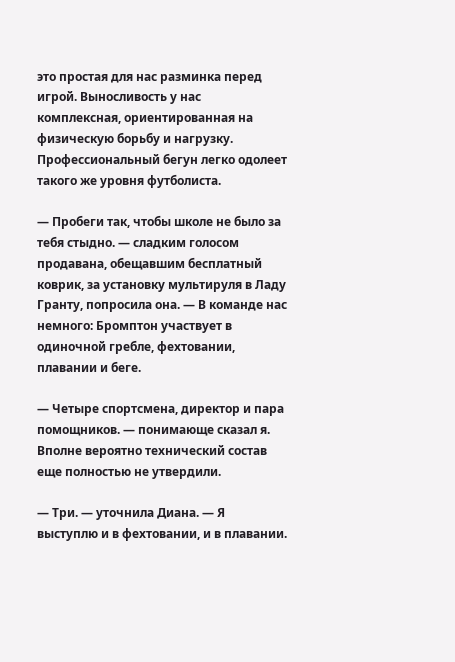это простая для нас разминка перед игрой. Выносливость у нас комплексная, ориентированная на физическую борьбу и нагрузку. Профессиональный бегун легко одолеет такого же уровня футболиста.

— Пробеги так, чтобы школе не было за тебя стыдно. — сладким голосом продавана, обещавшим бесплатный коврик, за установку мультируля в Ладу Гранту, попросила она. — В команде нас немного: Бромптон участвует в одиночной гребле, фехтовании, плавании и беге.

— Четыре спортсмена, директор и пара помощников. — понимающе сказал я. Вполне вероятно технический состав еще полностью не утвердили.

— Три. — уточнила Диана. — Я выступлю и в фехтовании, и в плавании.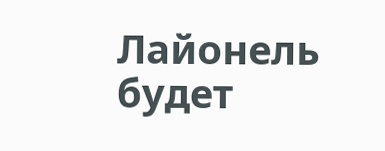Лайонель будет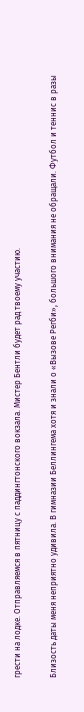грести на лодке. Отправляемся в пятницу с паддингтонского вокзала. Мистер Бентли будет рад твоему участию.

Близость даты меня неприятно удивила. В гимназии Беллингема хотя и знали о «Вызове Регби», большого внимания не обращали. Футбол и теннис в разы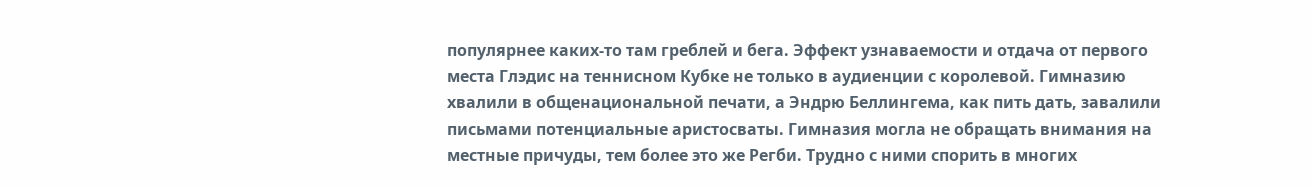популярнее каких-то там греблей и бега. Эффект узнаваемости и отдача от первого места Глэдис на теннисном Кубке не только в аудиенции с королевой. Гимназию хвалили в общенациональной печати, а Эндрю Беллингема, как пить дать, завалили письмами потенциальные аристосваты. Гимназия могла не обращать внимания на местные причуды, тем более это же Регби. Трудно с ними спорить в многих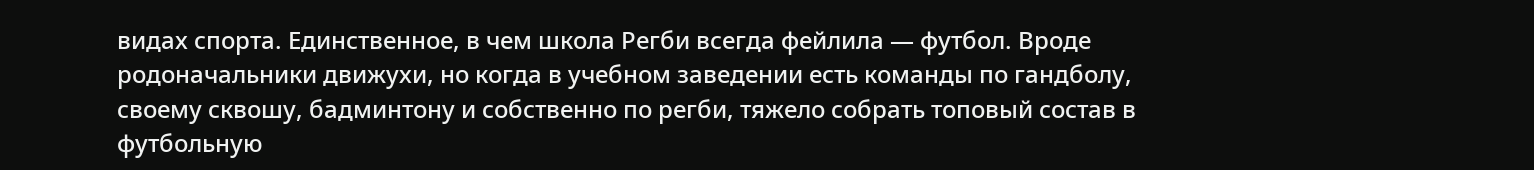видах спорта. Единственное, в чем школа Регби всегда фейлила — футбол. Вроде родоначальники движухи, но когда в учебном заведении есть команды по гандболу, своему сквошу, бадминтону и собственно по регби, тяжело собрать топовый состав в футбольную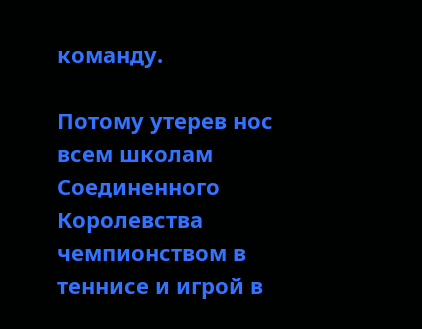команду.

Потому утерев нос всем школам Соединенного Королевства чемпионством в теннисе и игрой в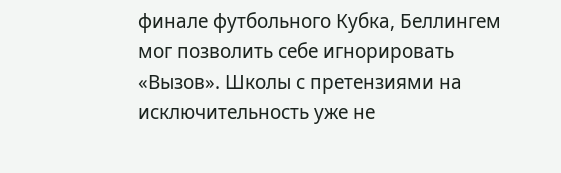финале футбольного Кубка, Беллингем мог позволить себе игнорировать «Вызов». Школы с претензиями на исключительность уже не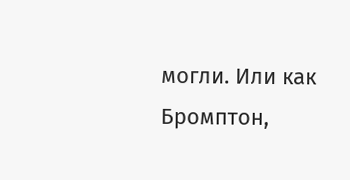могли. Или как Бромптон,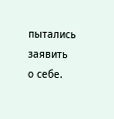пытались заявить о себе.